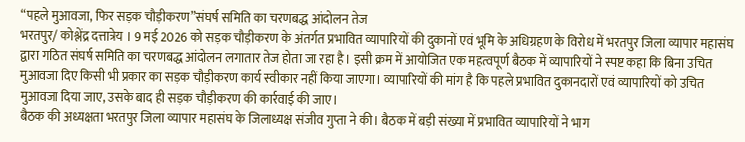“पहले मुआवजा, फिर सड़क चौड़ीकरण”संघर्ष समिति का चरणबद्ध आंदोलन तेज
भरतपुर/ कोश्लेंद्र दत्तात्रेय । 9 मई 2026 को सड़क चौड़ीकरण के अंतर्गत प्रभावित व्यापारियों की दुकानों एवं भूमि के अधिग्रहण के विरोध में भरतपुर जिला व्यापार महासंघ द्वारा गठित संघर्ष समिति का चरणबद्ध आंदोलन लगातार तेज होता जा रहा है। इसी क्रम में आयोजित एक महत्वपूर्ण बैठक में व्यापारियों ने स्पष्ट कहा कि बिना उचित मुआवजा दिए किसी भी प्रकार का सड़क चौड़ीकरण कार्य स्वीकार नहीं किया जाएगा। व्यापारियों की मांग है कि पहले प्रभावित दुकानदारों एवं व्यापारियों को उचित मुआवजा दिया जाए, उसके बाद ही सड़क चौड़ीकरण की कार्रवाई की जाए।
बैठक की अध्यक्षता भरतपुर जिला व्यापार महासंघ के जिलाध्यक्ष संजीव गुप्ता ने की। बैठक में बड़ी संख्या में प्रभावित व्यापारियों ने भाग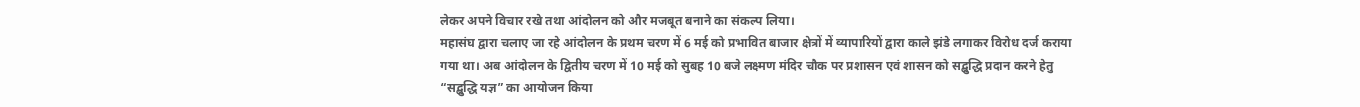लेकर अपने विचार रखे तथा आंदोलन को और मजबूत बनाने का संकल्प लिया।
महासंघ द्वारा चलाए जा रहे आंदोलन के प्रथम चरण में 6 मई को प्रभावित बाजार क्षेत्रों में व्यापारियों द्वारा काले झंडे लगाकर विरोध दर्ज कराया गया था। अब आंदोलन के द्वितीय चरण में 10 मई को सुबह 10 बजे लक्ष्मण मंदिर चौक पर प्रशासन एवं शासन को सद्बुद्धि प्रदान करने हेतु “सद्बुद्धि यज्ञ” का आयोजन किया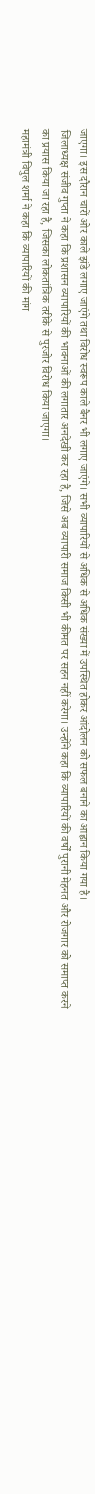जाएगा। इस दौरान चारों ओर काले झंडे लगाए जाएंगे तथा विरोध स्वरूप काले बैनर भी लगाए जाएंगे। सभी व्यापारियों से अधिक से अधिक संख्या में उपस्थित होकर आंदोलन को सफल बनाने का आह्वान किया गया है।
जिलाध्यक्ष संजीव गुप्ता ने कहा कि प्रशासन व्यापारियों की भावनाओं की लगातार अनदेखी कर रहा है, जिसे अब व्यापारी समाज किसी भी कीमत पर सहन नहीं करेगा। उन्होंने कहा कि व्यापारियों की वर्षों पुरानी मेहनत और रोजगार को समाप्त करने का प्रयास किया जा रहा है, जिसका लोकतांत्रिक तरीके से पुरजोर विरोध किया जाएगा।
महामंत्री विपुल शर्मा ने कहा कि व्यापारियों की मांग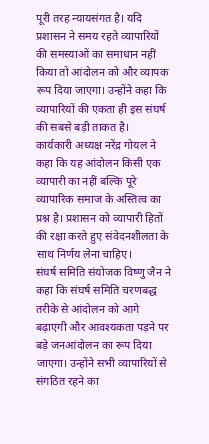पूरी तरह न्यायसंगत है। यदि प्रशासन ने समय रहते व्यापारियों की समस्याओं का समाधान नहीं किया तो आंदोलन को और व्यापक रूप दिया जाएगा। उन्होंने कहा कि व्यापारियों की एकता ही इस संघर्ष की सबसे बड़ी ताकत है।
कार्यकारी अध्यक्ष नरेंद्र गोयल ने कहा कि यह आंदोलन किसी एक व्यापारी का नहीं बल्कि पूरे व्यापारिक समाज के अस्तित्व का प्रश्न है। प्रशासन को व्यापारी हितों की रक्षा करते हुए संवेदनशीलता के साथ निर्णय लेना चाहिए।
संघर्ष समिति संयोजक विष्णु जैन ने कहा कि संघर्ष समिति चरणबद्ध तरीके से आंदोलन को आगे बढ़ाएगी और आवश्यकता पड़ने पर बड़े जनआंदोलन का रूप दिया जाएगा। उन्होंने सभी व्यापारियों से संगठित रहने का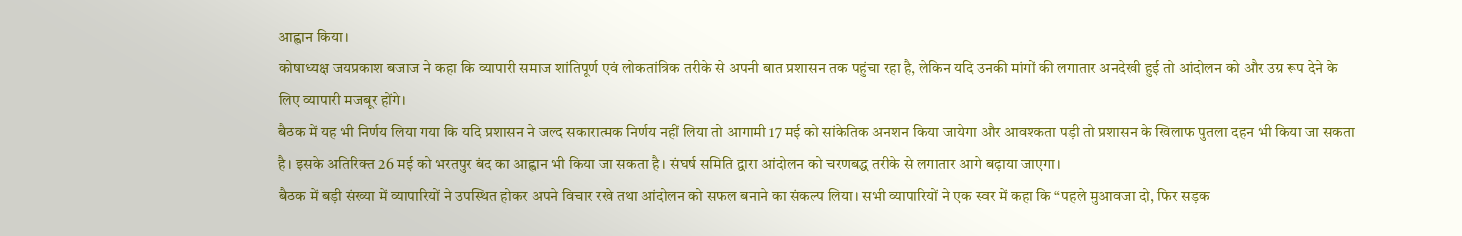आह्वान किया।
कोषाध्यक्ष जयप्रकाश बजाज ने कहा कि व्यापारी समाज शांतिपूर्ण एवं लोकतांत्रिक तरीके से अपनी बात प्रशासन तक पहुंचा रहा है, लेकिन यदि उनकी मांगों की लगातार अनदेखी हुई तो आंदोलन को और उग्र रूप देने के लिए व्यापारी मजबूर होंगे।
बैठक में यह भी निर्णय लिया गया कि यदि प्रशासन ने जल्द सकारात्मक निर्णय नहीं लिया तो आगामी 17 मई को सांकेतिक अनशन किया जायेगा और आवश्कता पड़ी तो प्रशासन के खिलाफ पुतला दहन भी किया जा सकता है। इसके अतिरिक्त 26 मई को भरतपुर बंद का आह्वान भी किया जा सकता है। संघर्ष समिति द्वारा आंदोलन को चरणबद्ध तरीके से लगातार आगे बढ़ाया जाएगा।
बैठक में बड़ी संख्या में व्यापारियों ने उपस्थित होकर अपने विचार रखे तथा आंदोलन को सफल बनाने का संकल्प लिया। सभी व्यापारियों ने एक स्वर में कहा कि “पहले मुआवजा दो, फिर सड़क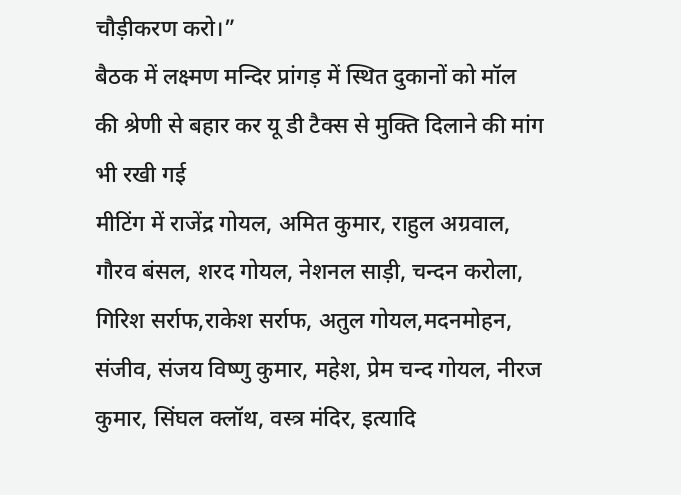चौड़ीकरण करो।”
बैठक में लक्ष्मण मन्दिर प्रांगड़ में स्थित दुकानों को मॉल की श्रेणी से बहार कर यू डी टैक्स से मुक्ति दिलाने की मांग भी रखी गई
मीटिंग में राजेंद्र गोयल, अमित कुमार, राहुल अग्रवाल, गौरव बंसल, शरद गोयल, नेशनल साड़ी, चन्दन करोला, गिरिश सर्राफ,राकेश सर्राफ, अतुल गोयल,मदनमोहन, संजीव, संजय विष्णु कुमार, महेश, प्रेम चन्द गोयल, नीरज कुमार, सिंघल क्लॉथ, वस्त्र मंदिर, इत्यादि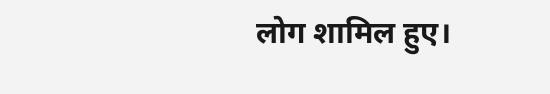लोग शामिल हुए।